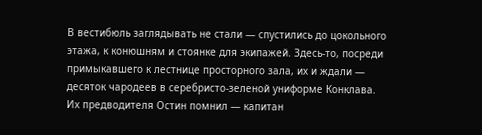В вестибюль заглядывать не стали — спустились до цокольного этажа, к конюшням и стоянке для экипажей. Здесь-то, посреди примыкавшего к лестнице просторного зала, их и ждали — десяток чародеев в серебристо-зеленой униформе Конклава. Их предводителя Остин помнил — капитан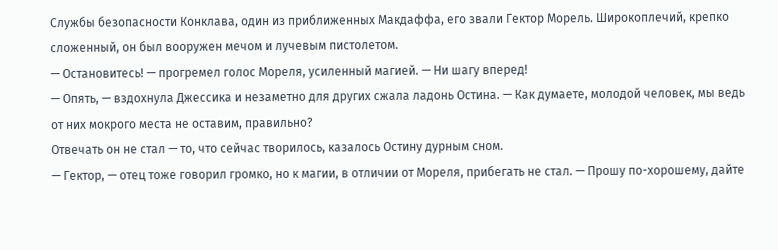Службы безопасности Конклава, один из приближенных Макдаффа, его звали Гектор Морель. Широкоплечий, крепко сложенный, он был вооружен мечом и лучевым пистолетом.
— Остановитесь! — прогремел голос Мореля, усиленный магией. — Ни шагу вперед!
— Опять, — вздохнула Джессика и незаметно для других сжала ладонь Остина. — Как думаете, молодой человек, мы ведь от них мокрого места не оставим, правильно?
Отвечать он не стал — то, что сейчас творилось, казалось Остину дурным сном.
— Гектор, — отец тоже говорил громко, но к магии, в отличии от Мореля, прибегать не стал. — Прошу по-хорошему, дайте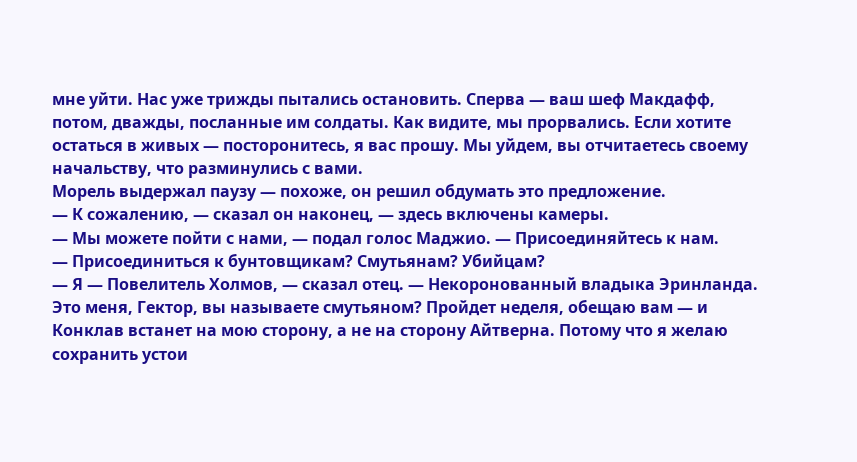мне уйти. Нас уже трижды пытались остановить. Сперва — ваш шеф Макдафф, потом, дважды, посланные им солдаты. Как видите, мы прорвались. Если хотите остаться в живых — посторонитесь, я вас прошу. Мы уйдем, вы отчитаетесь своему начальству, что разминулись с вами.
Морель выдержал паузу — похоже, он решил обдумать это предложение.
— К сожалению, — сказал он наконец, — здесь включены камеры.
— Мы можете пойти с нами, — подал голос Маджио. — Присоединяйтесь к нам.
— Присоединиться к бунтовщикам? Смутьянам? Убийцам?
— Я — Повелитель Холмов, — сказал отец. — Некоронованный владыка Эринланда. Это меня, Гектор, вы называете смутьяном? Пройдет неделя, обещаю вам — и Конклав встанет на мою сторону, а не на сторону Айтверна. Потому что я желаю сохранить устои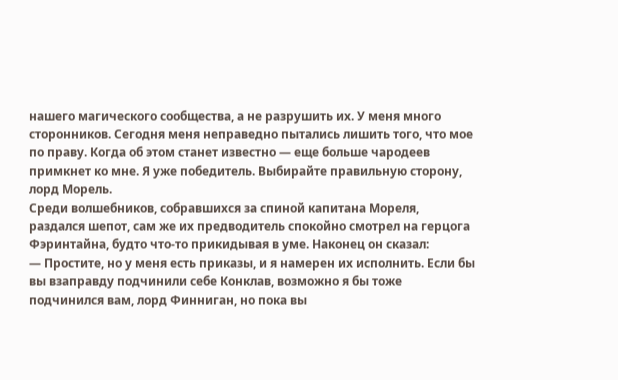нашего магического сообщества, а не разрушить их. У меня много сторонников. Сегодня меня неправедно пытались лишить того, что мое по праву. Когда об этом станет известно — еще больше чародеев примкнет ко мне. Я уже победитель. Выбирайте правильную сторону, лорд Морель.
Среди волшебников, собравшихся за спиной капитана Мореля, раздался шепот, сам же их предводитель спокойно смотрел на герцога Фэринтайна, будто что-то прикидывая в уме. Наконец он сказал:
— Простите, но у меня есть приказы, и я намерен их исполнить. Если бы вы взаправду подчинили себе Конклав, возможно я бы тоже подчинился вам, лорд Финниган, но пока вы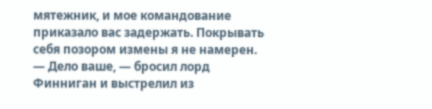мятежник, и мое командование приказало вас задержать. Покрывать себя позором измены я не намерен.
— Дело ваше, — бросил лорд Финниган и выстрелил из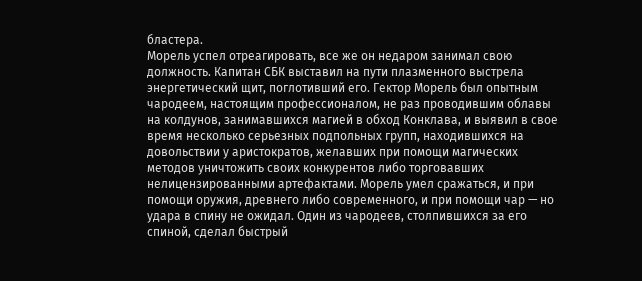бластера.
Морель успел отреагировать, все же он недаром занимал свою должность. Капитан СБК выставил на пути плазменного выстрела энергетический щит, поглотивший его. Гектор Морель был опытным чародеем, настоящим профессионалом, не раз проводившим облавы на колдунов, занимавшихся магией в обход Конклава, и выявил в свое время несколько серьезных подпольных групп, находившихся на довольствии у аристократов, желавших при помощи магических методов уничтожить своих конкурентов либо торговавших нелицензированными артефактами. Морель умел сражаться, и при помощи оружия, древнего либо современного, и при помощи чар — но удара в спину не ожидал. Один из чародеев, столпившихся за его спиной, сделал быстрый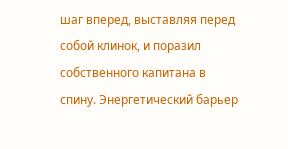шаг вперед, выставляя перед собой клинок, и поразил собственного капитана в спину. Энергетический барьер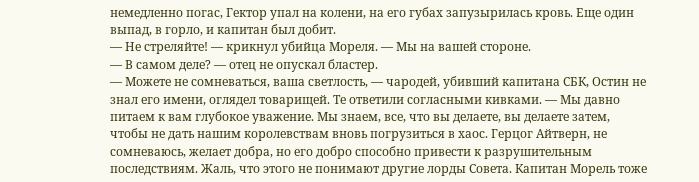немедленно погас, Гектор упал на колени, на его губах запузырилась кровь. Еще один выпад, в горло, и капитан был добит.
— Не стреляйте! — крикнул убийца Мореля. — Мы на вашей стороне.
— В самом деле? — отец не опускал бластер.
— Можете не сомневаться, ваша светлость, — чародей, убивший капитана СБК, Остин не знал его имени, оглядел товарищей. Те ответили согласными кивками. — Мы давно питаем к вам глубокое уважение. Мы знаем, все, что вы делаете, вы делаете затем, чтобы не дать нашим королевствам вновь погрузиться в хаос. Герцог Айтверн, не сомневаюсь, желает добра, но его добро способно привести к разрушительным последствиям. Жаль, что этого не понимают другие лорды Совета. Капитан Морель тоже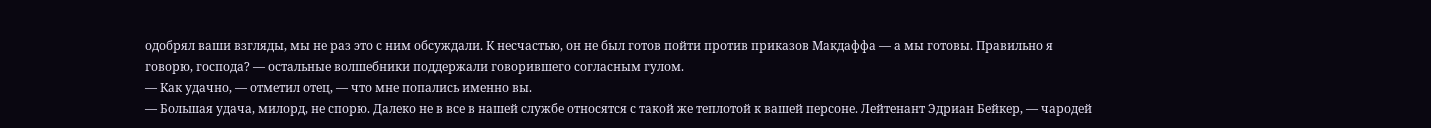одобрял ваши взгляды, мы не раз это с ним обсуждали. К несчастью, он не был готов пойти против приказов Макдаффа — а мы готовы. Правильно я говорю, господа? — остальные волшебники поддержали говорившего согласным гулом.
— Как удачно, — отметил отец, — что мне попались именно вы.
— Большая удача, милорд, не спорю. Далеко не в все в нашей службе относятся с такой же теплотой к вашей персоне. Лейтенант Эдриан Бейкер, — чародей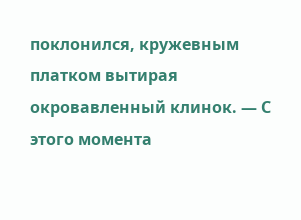поклонился, кружевным платком вытирая окровавленный клинок. — С этого момента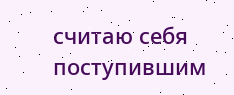считаю себя поступившим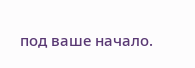под ваше начало.